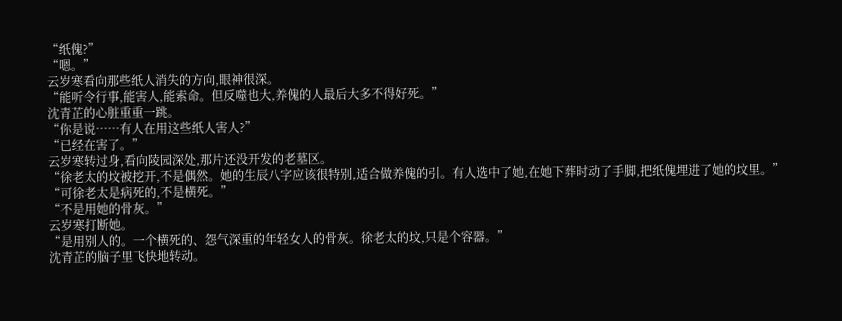“纸傀?”
“嗯。”
云岁寒看向那些纸人消失的方向,眼神很深。
“能听令行事,能害人,能索命。但反噬也大,养傀的人最后大多不得好死。”
沈青芷的心脏重重一跳。
“你是说……有人在用这些纸人害人?”
“已经在害了。”
云岁寒转过身,看向陵园深处,那片还没开发的老墓区。
“徐老太的坟被挖开,不是偶然。她的生辰八字应该很特别,适合做养傀的引。有人选中了她,在她下葬时动了手脚,把纸傀埋进了她的坟里。”
“可徐老太是病死的,不是横死。”
“不是用她的骨灰。”
云岁寒打断她。
“是用别人的。一个横死的、怨气深重的年轻女人的骨灰。徐老太的坟,只是个容器。”
沈青芷的脑子里飞快地转动。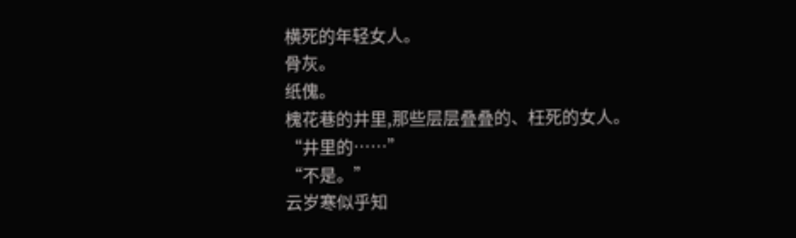横死的年轻女人。
骨灰。
纸傀。
槐花巷的井里,那些层层叠叠的、枉死的女人。
“井里的……”
“不是。”
云岁寒似乎知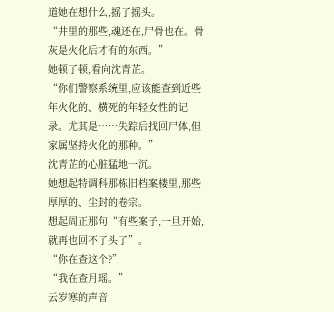道她在想什么,摇了摇头。
“井里的那些,魂还在,尸骨也在。骨灰是火化后才有的东西。”
她顿了顿,看向沈青芷。
“你们警察系统里,应该能查到近些年火化的、横死的年轻女性的记录。尤其是……失踪后找回尸体,但家属坚持火化的那种。”
沈青芷的心脏猛地一沉。
她想起特调科那栋旧档案楼里,那些厚厚的、尘封的卷宗。
想起周正那句“有些案子,一旦开始,就再也回不了头了”。
“你在查这个?”
“我在查月瑶。”
云岁寒的声音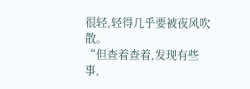很轻,轻得几乎要被夜风吹散。
“但查着查着,发现有些事,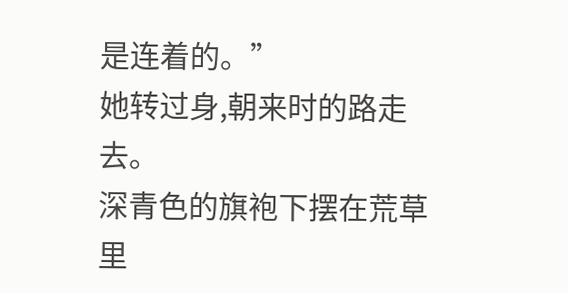是连着的。”
她转过身,朝来时的路走去。
深青色的旗袍下摆在荒草里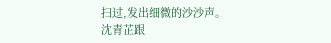扫过,发出细微的沙沙声。
沈青芷跟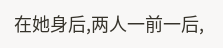在她身后,两人一前一后,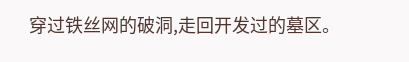穿过铁丝网的破洞,走回开发过的墓区。